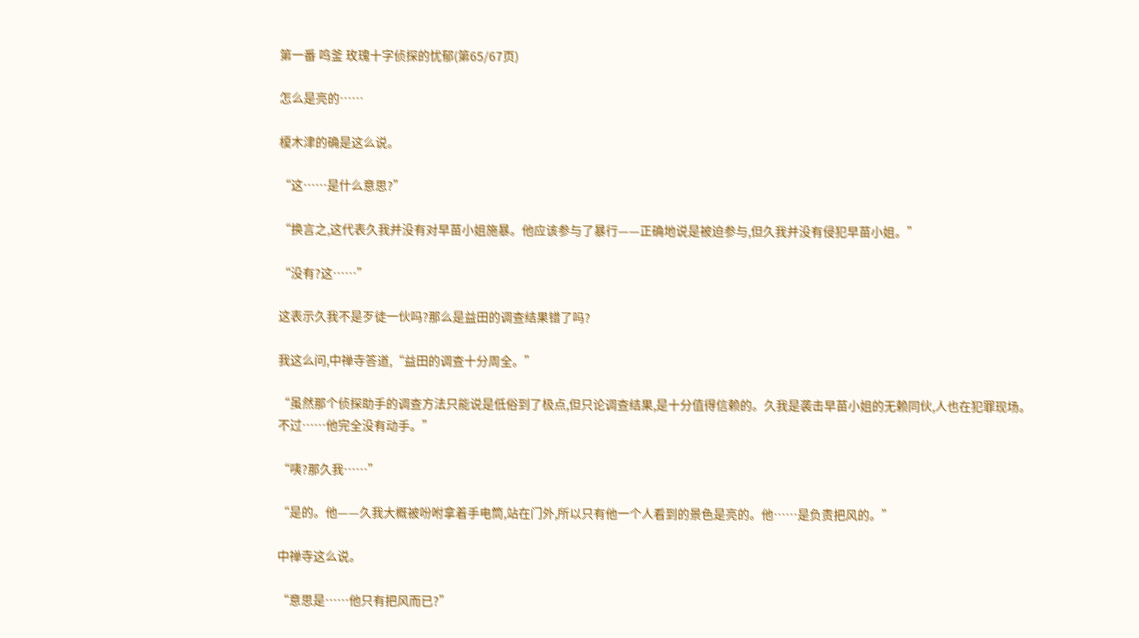第一番 鸣釜 玫瑰十字侦探的忧郁(第65/67页)

怎么是亮的……

榎木津的确是这么说。

“这……是什么意思?”

“换言之,这代表久我并没有对早苗小姐施暴。他应该参与了暴行——正确地说是被迫参与,但久我并没有侵犯早苗小姐。”

“没有?这……”

这表示久我不是歹徒一伙吗?那么是益田的调查结果错了吗?

我这么问,中禅寺答道,“益田的调查十分周全。”

“虽然那个侦探助手的调查方法只能说是低俗到了极点,但只论调查结果,是十分值得信赖的。久我是袭击早苗小姐的无赖同伙,人也在犯罪现场。不过……他完全没有动手。”

“咦?那久我……”

“是的。他——久我大概被吩咐拿着手电筒,站在门外,所以只有他一个人看到的景色是亮的。他……是负责把风的。”

中禅寺这么说。

“意思是……他只有把风而已?”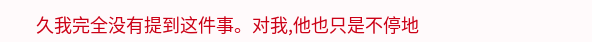久我完全没有提到这件事。对我,他也只是不停地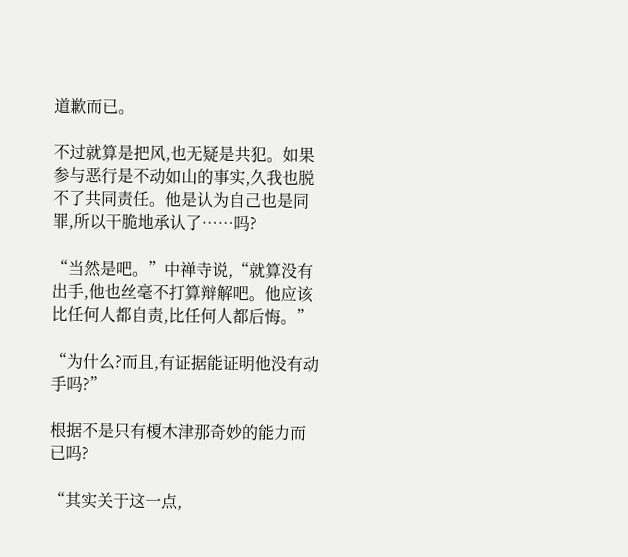道歉而已。

不过就算是把风,也无疑是共犯。如果参与恶行是不动如山的事实,久我也脱不了共同责任。他是认为自己也是同罪,所以干脆地承认了……吗?

“当然是吧。”中禅寺说,“就算没有出手,他也丝毫不打算辩解吧。他应该比任何人都自责,比任何人都后悔。”

“为什么?而且,有证据能证明他没有动手吗?”

根据不是只有榎木津那奇妙的能力而已吗?

“其实关于这一点,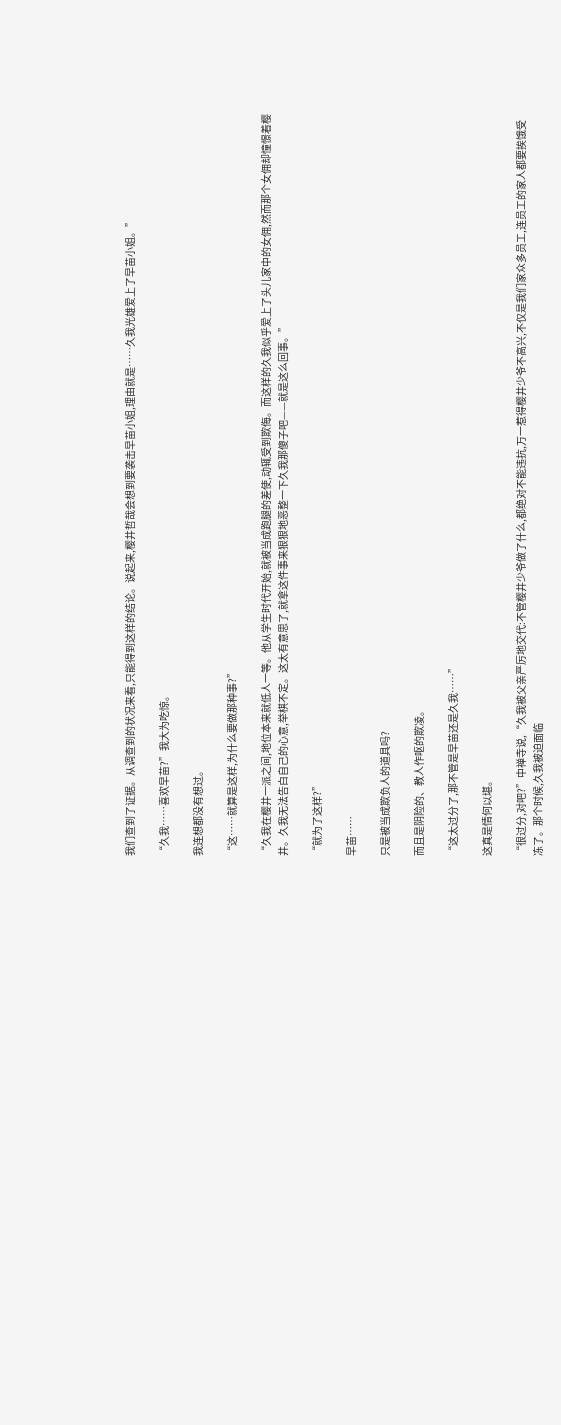我们查到了证据。从调查到的状况来看,只能得到这样的结论。说起来,樱井哲哉会想到要袭击早苗小姐,理由就是……久我光雄爱上了早苗小姐。”

“久我……喜欢早苗?”我大为吃惊。

我连想都没有想过。

“这……就算是这样,为什么要做那种事?”

“久我在樱井一派之间,地位本来就低人一等。他从学生时代开始,就被当成跑腿的差使,动辄受到欺侮。而这样的久我似乎爱上了头儿家中的女佣,然而那个女佣却憧憬着樱井。久我无法告白自己的心意,举棋不定。这太有意思了,就拿这件事来狠狠地恶整一下久我那傻子吧——就是这么回事。”

“就为了这样?”

早苗……

只是被当成欺负人的道具吗?

而且是阴险的、教人作呕的欺凌。

“这太过分了,那不管是早苗还是久我……”

这真是情何以堪。

“很过分,对吧?”中禅寺说,“久我被父亲严厉地交代:不管樱井少爷做了什么,都绝对不能违抗,万一惹得樱井少爷不高兴,不仅是我们家众多员工,连员工的家人都要挨饿受冻了。那个时候,久我被迫面临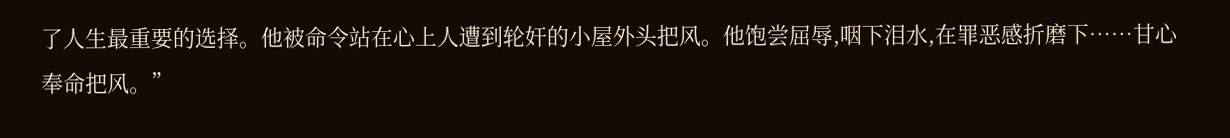了人生最重要的选择。他被命令站在心上人遭到轮奸的小屋外头把风。他饱尝屈辱,咽下泪水,在罪恶感折磨下……甘心奉命把风。”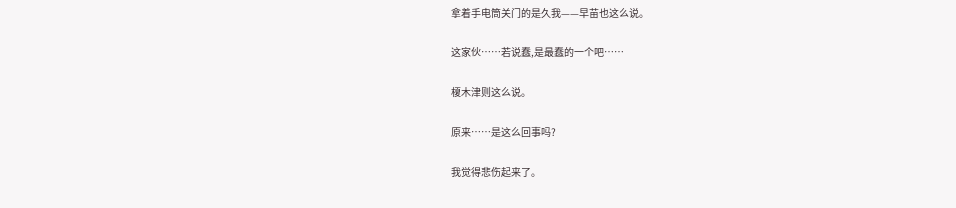拿着手电筒关门的是久我——早苗也这么说。

这家伙……若说蠢,是最蠢的一个吧……

榎木津则这么说。

原来……是这么回事吗?

我觉得悲伤起来了。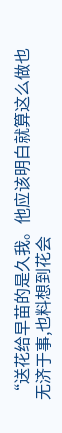“送花给早苗的是久我。他应该明白就算这么做也无济于事,也料想到花会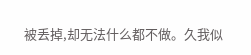被丢掉,却无法什么都不做。久我似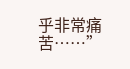乎非常痛苦……”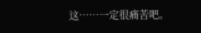这……一定很痛苦吧。